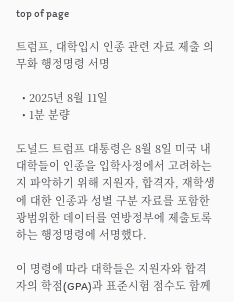top of page

트럼프, 대학입시 인종 관련 자료 제출 의무화 행정명령 서명

  • 2025년 8월 11일
  • 1분 분량

도널드 트럼프 대통령은 8월 8일 미국 내 대학들이 인종을 입학사정에서 고려하는지 파악하기 위해 지원자, 합격자, 재학생에 대한 인종과 성별 구분 자료를 포함한 광범위한 데이터를 연방정부에 제출토록 하는 행정명령에 서명했다.

이 명령에 따라 대학들은 지원자와 합격자의 학점(GPA)과 표준시험 점수도 함께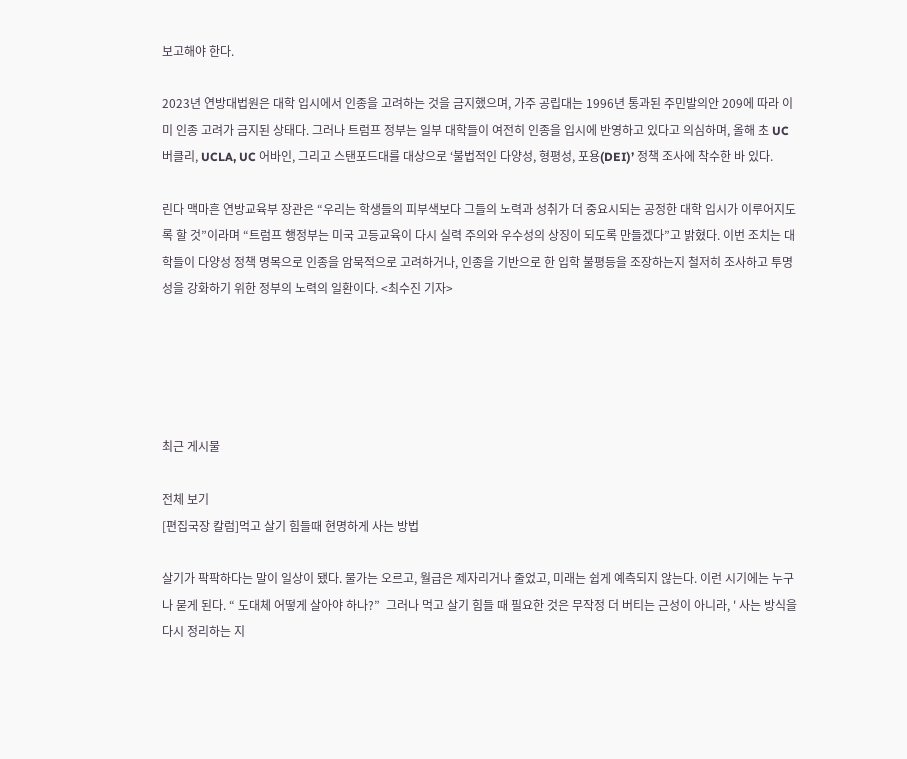보고해야 한다.

2023년 연방대법원은 대학 입시에서 인종을 고려하는 것을 금지했으며, 가주 공립대는 1996년 통과된 주민발의안 209에 따라 이미 인종 고려가 금지된 상태다. 그러나 트럼프 정부는 일부 대학들이 여전히 인종을 입시에 반영하고 있다고 의심하며, 올해 초 UC 버클리, UCLA, UC 어바인, 그리고 스탠포드대를 대상으로 ‘불법적인 다양성, 형평성, 포용(DEI)’ 정책 조사에 착수한 바 있다.

린다 맥마흔 연방교육부 장관은 “우리는 학생들의 피부색보다 그들의 노력과 성취가 더 중요시되는 공정한 대학 입시가 이루어지도록 할 것”이라며 “트럼프 행정부는 미국 고등교육이 다시 실력 주의와 우수성의 상징이 되도록 만들겠다”고 밝혔다. 이번 조치는 대학들이 다양성 정책 명목으로 인종을 암묵적으로 고려하거나, 인종을 기반으로 한 입학 불평등을 조장하는지 철저히 조사하고 투명성을 강화하기 위한 정부의 노력의 일환이다. <최수진 기자>





최근 게시물

전체 보기
[편집국장 칼럼]먹고 살기 힘들때 현명하게 사는 방법

살기가 팍팍하다는 말이 일상이 됐다. 물가는 오르고, 월급은 제자리거나 줄었고, 미래는 쉽게 예측되지 않는다. 이런 시기에는 누구나 묻게 된다. “ 도대체 어떻게 살아야 하나?”  그러나 먹고 살기 힘들 때 필요한 것은 무작정 더 버티는 근성이 아니라, ' 사는 방식을 다시 정리하는 지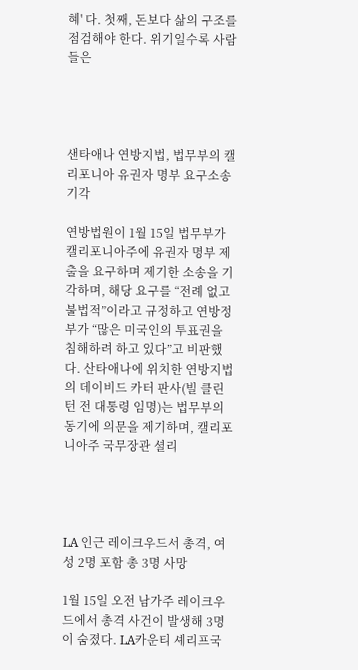혜' 다. 첫째, 돈보다 삶의 구조를 점검해야 한다. 위기일수록 사람들은




샌타애나 연방지법, 법무부의 캘리포니아 유권자 명부 요구소송 기각

연방법원이 1월 15일 법무부가 캘리포니아주에 유권자 명부 제출을 요구하며 제기한 소송을 기각하며, 해당 요구를 “전례 없고 불법적”이라고 규정하고 연방정부가 “많은 미국인의 투표권을 침해하려 하고 있다”고 비판했다. 산타애나에 위치한 연방지법의 데이비드 카터 판사(빌 클린턴 전 대통령 임명)는 법무부의 동기에 의문을 제기하며, 캘리포니아주 국무장관 셜리




LA 인근 레이크우드서 총격, 여성 2명 포함 총 3명 사망

1월 15일 오전 남가주 레이크우드에서 총격 사건이 발생해 3명이 숨졌다. LA카운티 셰리프국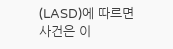(LASD)에 따르면 사건은 이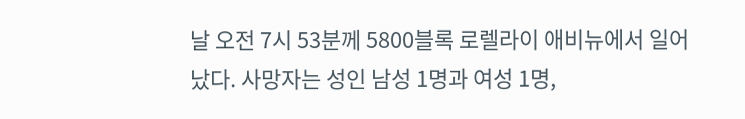날 오전 7시 53분께 5800블록 로렐라이 애비뉴에서 일어났다. 사망자는 성인 남성 1명과 여성 1명,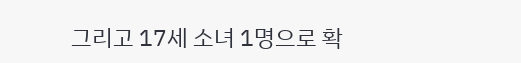그리고 17세 소녀 1명으로 확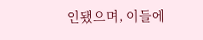인됐으며, 이들에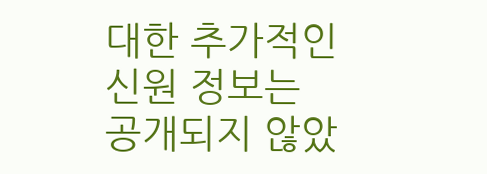대한 추가적인 신원 정보는 공개되지 않았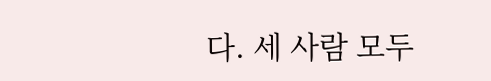다. 세 사람 모두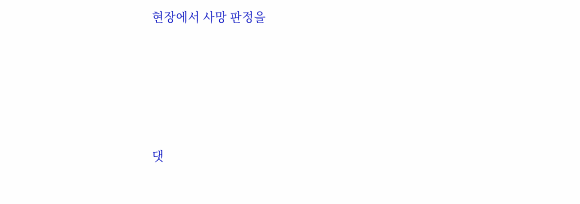현장에서 사망 판정을





댓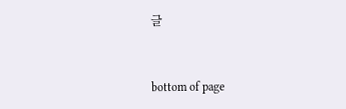글


bottom of page